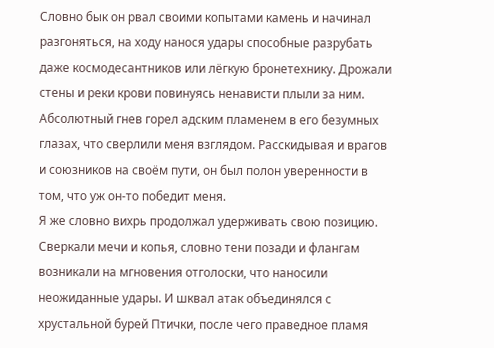Словно бык он рвал своими копытами камень и начинал разгоняться, на ходу нанося удары способные разрубать даже космодесантников или лёгкую бронетехнику. Дрожали стены и реки крови повинуясь ненависти плыли за ним. Абсолютный гнев горел адским пламенем в его безумных глазах, что сверлили меня взглядом. Расскидывая и врагов и союзников на своём пути, он был полон уверенности в том, что уж он-то победит меня.
Я же словно вихрь продолжал удерживать свою позицию. Сверкали мечи и копья, словно тени позади и флангам возникали на мгновения отголоски, что наносили неожиданные удары. И шквал атак объединялся с хрустальной бурей Птички, после чего праведное пламя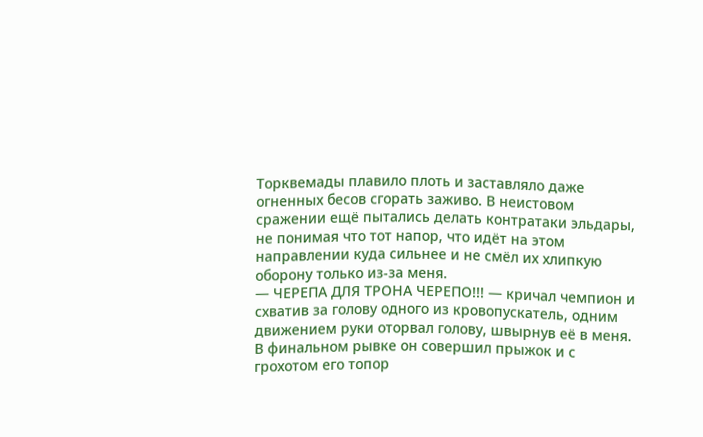Торквемады плавило плоть и заставляло даже огненных бесов сгорать заживо. В неистовом сражении ещё пытались делать контратаки эльдары, не понимая что тот напор, что идёт на этом направлении куда сильнее и не смёл их хлипкую оборону только из-за меня.
— ЧЕРЕПА ДЛЯ ТРОНА ЧЕРЕПО!!! — кричал чемпион и схватив за голову одного из кровопускатель, одним движением руки оторвал голову, швырнув её в меня.
В финальном рывке он совершил прыжок и с грохотом его топор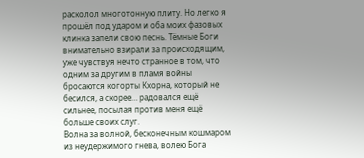расколол многотонную плиту. Но легко я прошёл под ударом и оба моих фазовых клинка запели свою песнь. Тёмные Боги внимательно взирали за происходящим, уже чувствуя нечто странное в том, что одним за другим в пламя войны бросаются когорты Кхорна, который не бесился, а скорее… радовался ещё сильнее, посылая против меня ещё больше своих слуг.
Волна за волной, бесконечным кошмаром из неудержимого гнева, волею Бога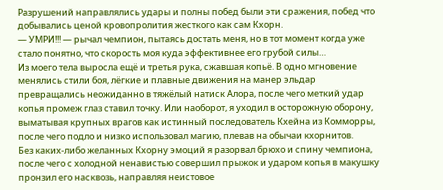Разрушений направлялись удары и полны побед были эти сражения, побед что добывались ценой кровопролития жесткого как сам Кхорн.
— УМРИ!!! — рычал чемпион, пытаясь достать меня, но в тот момент когда уже стало понятно, что скорость моя куда эффективнее его грубой силы…
Из моего тела выросла ещё и третья рука, сжавшая копьё. В одно мгновение менялись стили боя, лёгкие и плавные движения на манер эльдар превращались неожиданно в тяжёлый натиск Алора, после чего меткий удар копья промеж глаз ставил точку. Или наоборот, я уходил в осторожную оборону, выматывая крупных врагов как истинный последователь Кхейна из Комморры, после чего подло и низко использовал магию, плевав на обычаи кхорнитов.
Без каких-либо желанных Кхорну эмоций я разорвал брюхо и спину чемпиона, после чего с холодной ненавистью совершил прыжок и ударом копья в макушку пронзил его насквозь, направляя неистовое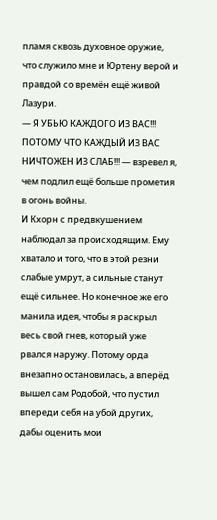пламя сквозь духовное оружие, что служило мне и Юртену верой и правдой со времён ещё живой Лазури.
— Я УБЬЮ КАЖДОГО ИЗ ВАС!!! ПОТОМУ ЧТО КАЖДЫЙ ИЗ ВАС НИЧТОЖЕН ИЗ СЛАБ!!! — взревел я, чем подлил ещё больше прометия в огонь войны.
И Кхорн с предвкушением наблюдал за происходящим. Ему хватало и того, что в этой резни слабые умрут, а сильные станут ещё сильнее. Но конечное же его манила идея, чтобы я раскрыл весь свой гнев, который уже рвался наружу. Потому орда внезапно остановилась, а вперёд вышел сам Родобой, что пустил впереди себя на убой других, дабы оценить мои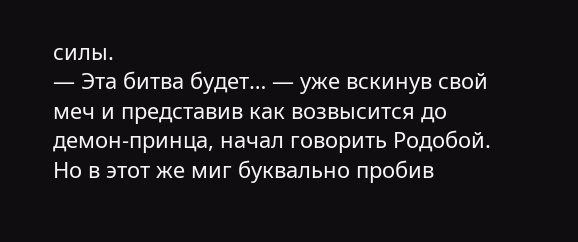силы.
— Эта битва будет… — уже вскинув свой меч и представив как возвысится до демон-принца, начал говорить Родобой.
Но в этот же миг буквально пробив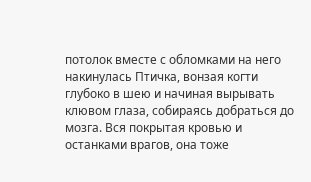потолок вместе с обломками на него накинулась Птичка, вонзая когти глубоко в шею и начиная вырывать клювом глаза, собираясь добраться до мозга. Вся покрытая кровью и останками врагов, она тоже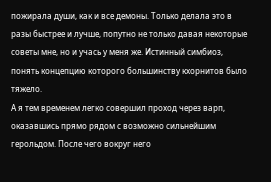пожирала души, как и все демоны. Только делала это в разы быстрее и лучше, попутно не только давая некоторые советы мне, но и учась у меня же. Истинный симбиоз, понять концепцию которого большинству кхорнитов было тяжело.
А я тем временем легко совершил проход через варп, оказавшись прямо рядом с возможно сильнейшим герольдом. После чего вокруг него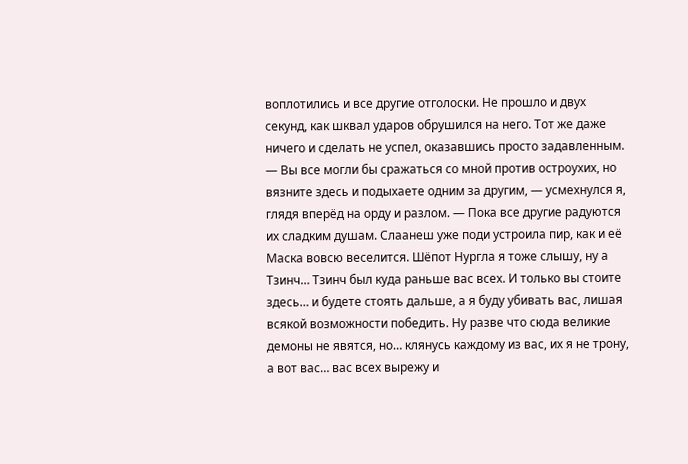воплотились и все другие отголоски. Не прошло и двух секунд, как шквал ударов обрушился на него. Тот же даже ничего и сделать не успел, оказавшись просто задавленным.
— Вы все могли бы сражаться со мной против остроухих, но вязните здесь и подыхаете одним за другим, — усмехнулся я, глядя вперёд на орду и разлом. — Пока все другие радуются их сладким душам. Слаанеш уже поди устроила пир, как и её Маска вовсю веселится. Шёпот Нургла я тоже слышу, ну а Тзинч… Тзинч был куда раньше вас всех. И только вы стоите здесь… и будете стоять дальше, а я буду убивать вас, лишая всякой возможности победить. Ну разве что сюда великие демоны не явятся, но… клянусь каждому из вас, их я не трону, а вот вас… вас всех вырежу и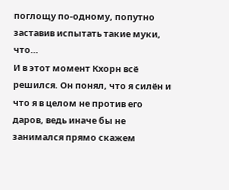поглощу по-одному, попутно заставив испытать такие муки, что…
И в этот момент Кхорн всё решился. Он понял, что я силён и что я в целом не против его даров, ведь иначе бы не занимался прямо скажем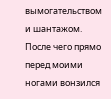вымогательством и шантажом. После чего прямо перед моими ногами вонзился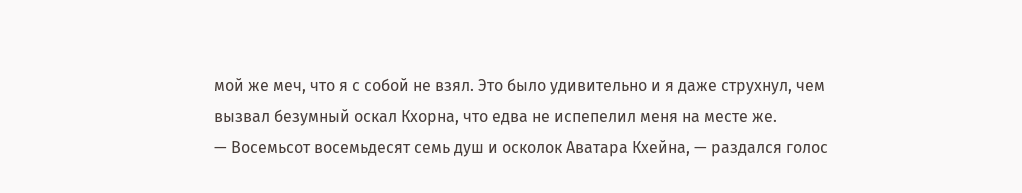мой же меч, что я с собой не взял. Это было удивительно и я даже струхнул, чем вызвал безумный оскал Кхорна, что едва не испепелил меня на месте же.
— Восемьсот восемьдесят семь душ и осколок Аватара Кхейна, — раздался голос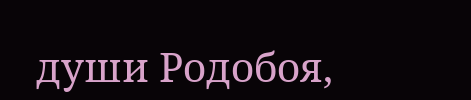души Родобоя,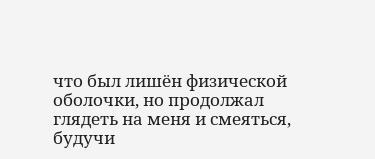что был лишён физической оболочки, но продолжал глядеть на меня и смеяться, будучи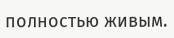полностью живым.